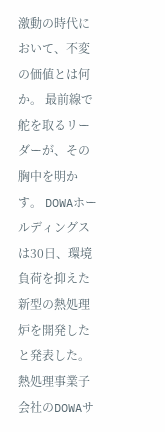激動の時代において、不変の価値とは何か。 最前線で舵を取るリーダーが、その胸中を明かす。 DOWAホールディングスは30日、環境負荷を抑えた新型の熱処理炉を開発したと発表した。熱処理事業子会社のDOWAサ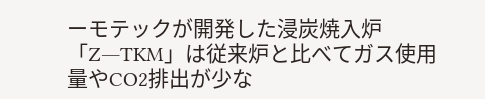ーモテックが開発した浸炭焼入炉「Z―TKM」は従来炉と比べてガス使用量やCO2排出が少な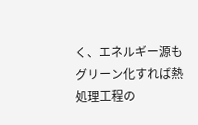く、エネルギー源もグリーン化すれば熱処理工程の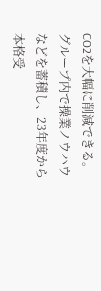CO2を大幅に削減できる。グループ内で操業ノウハウなどを蓄積し、23年度から本格受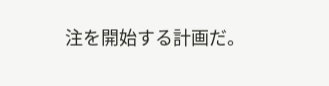注を開始する計画だ。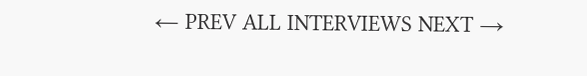← PREV ALL INTERVIEWS NEXT →